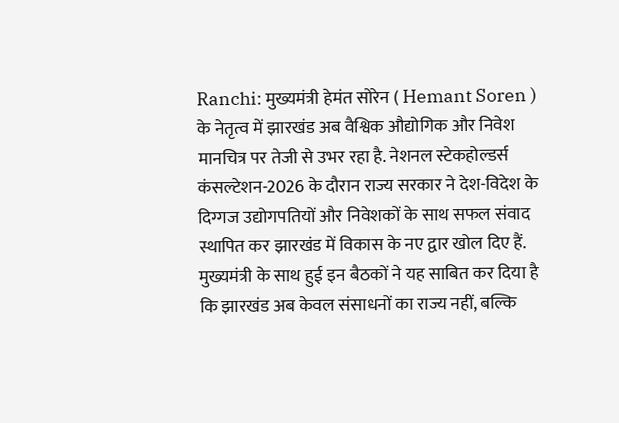Ranchi: मुख्यमंत्री हेमंत सोरेन ( Hemant Soren ) के नेतृत्व में झारखंड अब वैश्विक औद्योगिक और निवेश मानचित्र पर तेजी से उभर रहा है. नेशनल स्टेकहोल्डर्स कंसल्टेशन-2026 के दौरान राज्य सरकार ने देश-विदेश के दिग्गज उद्योगपतियों और निवेशकों के साथ सफल संवाद स्थापित कर झारखंड में विकास के नए द्वार खोल दिए हैं. मुख्यमंत्री के साथ हुई इन बैठकों ने यह साबित कर दिया है कि झारखंड अब केवल संसाधनों का राज्य नहीं, बल्कि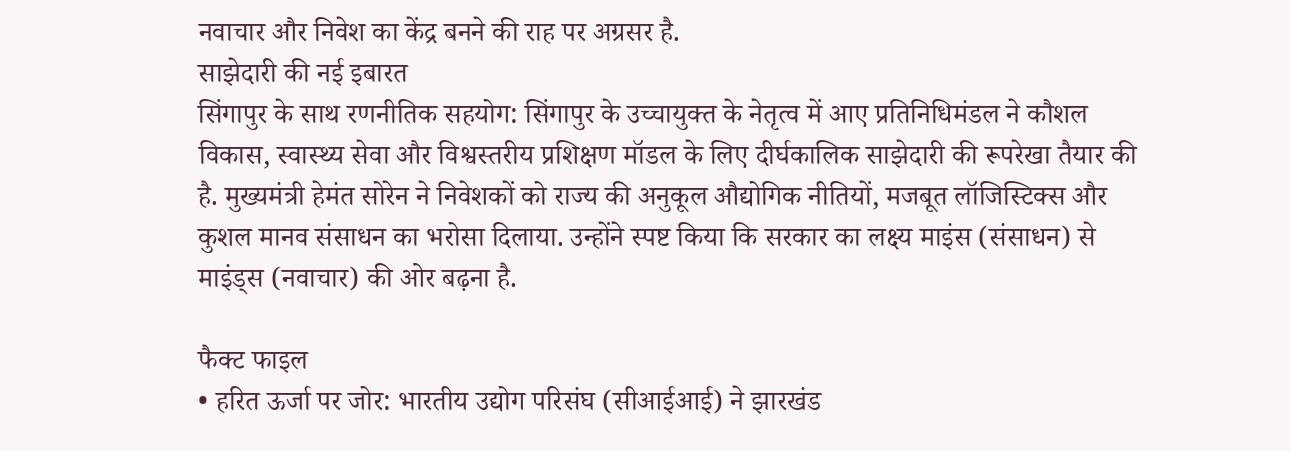नवाचार और निवेश का केंद्र बनने की राह पर अग्रसर है.
साझेदारी की नई इबारत
सिंगापुर के साथ रणनीतिक सहयोग: सिंगापुर के उच्चायुक्त के नेतृत्व में आए प्रतिनिधिमंडल ने कौशल विकास, स्वास्थ्य सेवा और विश्वस्तरीय प्रशिक्षण मॉडल के लिए दीर्घकालिक साझेदारी की रूपरेखा तैयार की है. मुख्यमंत्री हेमंत सोरेन ने निवेशकों को राज्य की अनुकूल औद्योगिक नीतियों, मजबूत लॉजिस्टिक्स और कुशल मानव संसाधन का भरोसा दिलाया. उन्होंने स्पष्ट किया कि सरकार का लक्ष्य माइंस (संसाधन) से माइंड्स (नवाचार) की ओर बढ़ना है.

फैक्ट फाइल
• हरित ऊर्जा पर जोर: भारतीय उद्योग परिसंघ (सीआईआई) ने झारखंड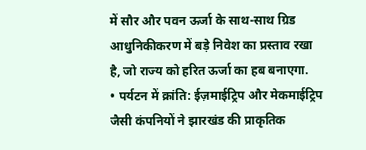में सौर और पवन ऊर्जा के साथ-साथ ग्रिड आधुनिकीकरण में बड़े निवेश का प्रस्ताव रखा है, जो राज्य को हरित ऊर्जा का हब बनाएगा.
• पर्यटन में क्रांति: ईज़माईट्रिप और मेकमाईट्रिप जैसी कंपनियों ने झारखंड की प्राकृतिक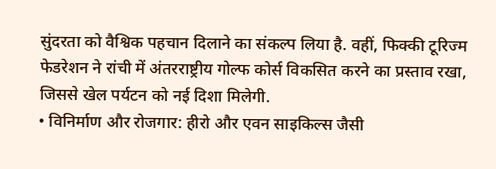सुंदरता को वैश्विक पहचान दिलाने का संकल्प लिया है. वहीं, फिक्की टूरिज्म फेडरेशन ने रांची में अंतरराष्ट्रीय गोल्फ कोर्स विकसित करने का प्रस्ताव रखा, जिससे खेल पर्यटन को नई दिशा मिलेगी.
• विनिर्माण और रोजगार: हीरो और एवन साइकिल्स जैसी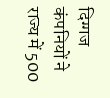दिग्गज कंपनियों ने राज्य में 500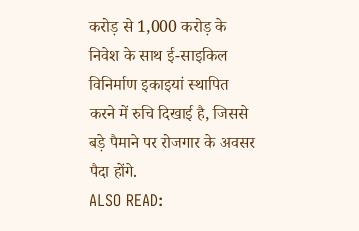करोड़ से 1,000 करोड़ के निवेश के साथ ई-साइकिल विनिर्माण इकाइयां स्थापित करने में रुचि दिखाई है, जिससे बड़े पैमाने पर रोजगार के अवसर पैदा होंगे.
ALSO READ: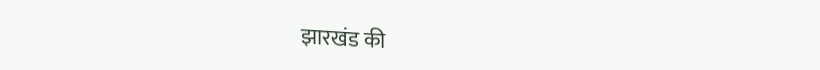झारखंड की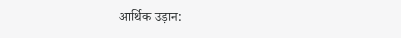आर्थिक उड़ान: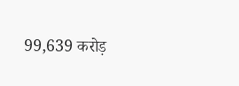99,639 करोड़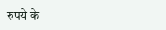रुपये के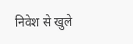निवेश से खुले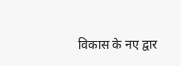विकास के नए द्वार